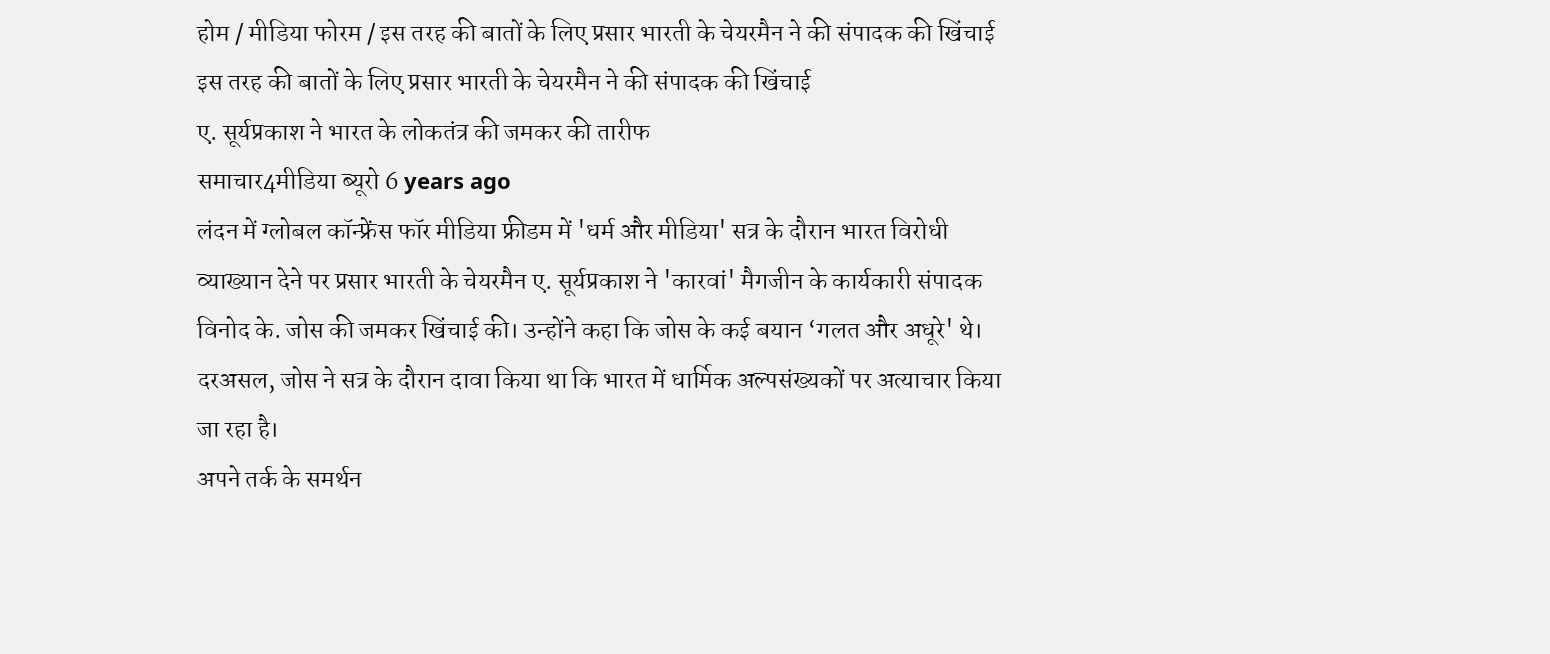होम / मीडिया फोरम / इस तरह की बातों के लिए प्रसार भारती के चेयरमैन ने की संपादक की खिंचाई
इस तरह की बातों के लिए प्रसार भारती के चेयरमैन ने की संपादक की खिंचाई
ए. सूर्यप्रकाश ने भारत के लोकतंत्र की जमकर की तारीफ
समाचार4मीडिया ब्यूरो 6 years ago
लंदन में ग्लोबल कॉन्फ्रेंस फॉर मीडिया फ्रीडम में 'धर्म और मीडिया' सत्र के दौरान भारत विरोधी व्याख्यान देने पर प्रसार भारती के चेयरमैन ए. सूर्यप्रकाश ने 'कारवां' मैगजीन के कार्यकारी संपादक विनोद के. जोस की जमकर खिंचाई की। उन्होंने कहा कि जोस के कई बयान ‘गलत और अधूरे' थे। दरअसल, जोस ने सत्र के दौरान दावा किया था कि भारत में धार्मिक अल्पसंख्यकों पर अत्याचार किया जा रहा है।
अपने तर्क के समर्थन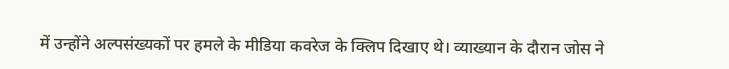में उन्होंने अल्पसंख्यकों पर हमले के मीडिया कवरेज के क्लिप दिखाए थे। व्याख्यान के दौरान जोस ने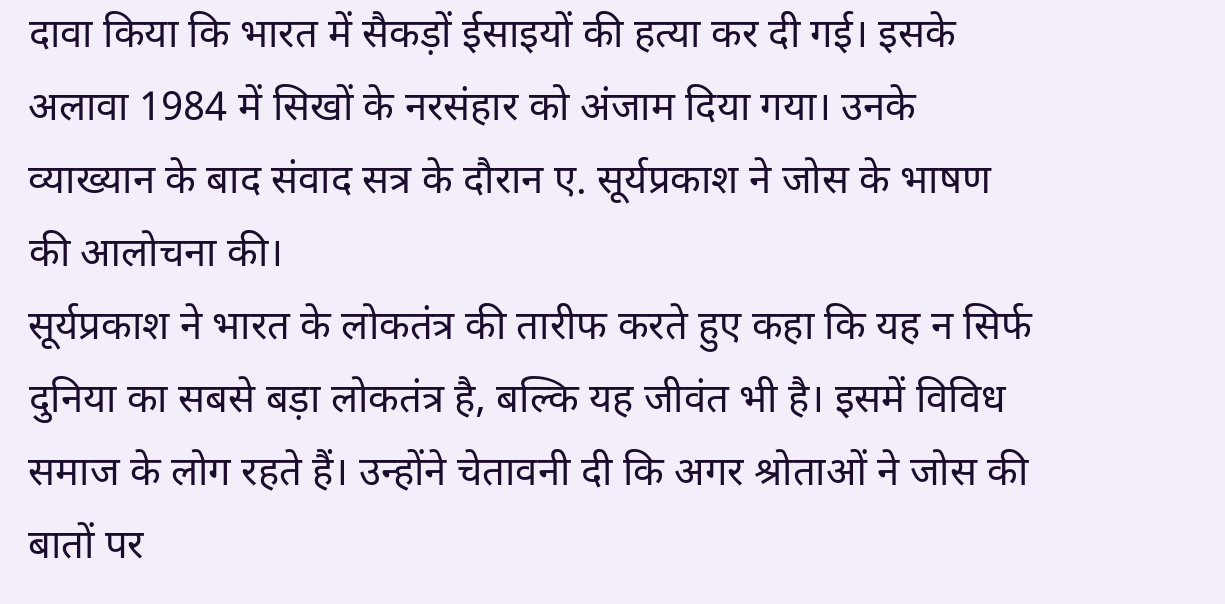दावा किया कि भारत में सैकड़ों ईसाइयों की हत्या कर दी गई। इसके अलावा 1984 में सिखों के नरसंहार को अंजाम दिया गया। उनके व्याख्यान के बाद संवाद सत्र के दौरान ए. सूर्यप्रकाश ने जोस के भाषण की आलोचना की।
सूर्यप्रकाश ने भारत के लोकतंत्र की तारीफ करते हुए कहा कि यह न सिर्फ दुनिया का सबसे बड़ा लोकतंत्र है, बल्कि यह जीवंत भी है। इसमें विविध समाज के लोग रहते हैं। उन्होंने चेतावनी दी कि अगर श्रोताओं ने जोस की बातों पर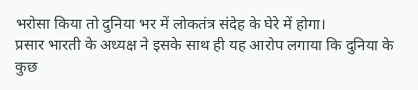भरोसा किया तो दुनिया भर में लोकतंत्र संदेह के घेरे में होगा।
प्रसार भारती के अध्यक्ष ने इसके साथ ही यह आरोप लगाया कि दुनिया के कुछ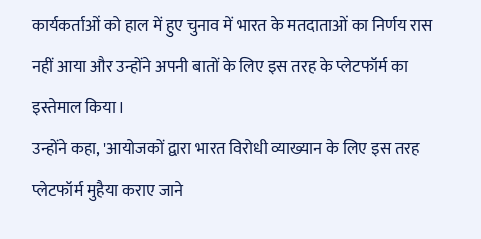कार्यकर्ताओं को हाल में हुए चुनाव में भारत के मतदाताओं का निर्णय रास नहीं आया और उन्होंने अपनी बातों के लिए इस तरह के प्लेटफॉर्म का इस्तेमाल किया।
उन्होंने कहा, 'आयोजकों द्वारा भारत विरोधी व्याख्यान के लिए इस तरह प्लेटफॉर्म मुहैया कराए जाने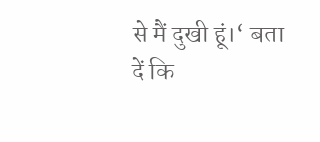से मैं दुखी हूं।‘ बता दें कि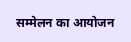सम्मेलन का आयोजन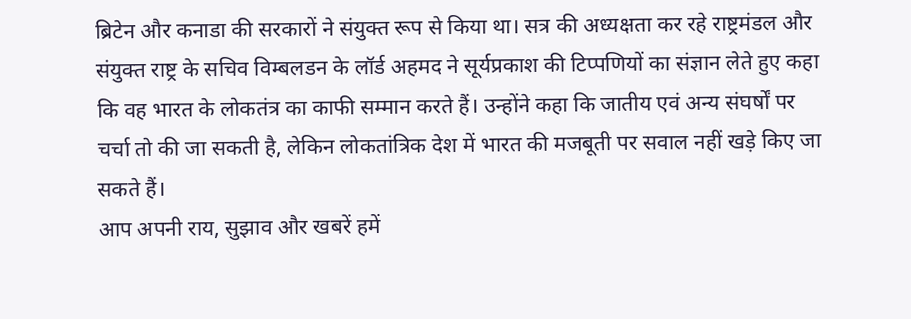ब्रिटेन और कनाडा की सरकारों ने संयुक्त रूप से किया था। सत्र की अध्यक्षता कर रहे राष्ट्रमंडल और संयुक्त राष्ट्र के सचिव विम्बलडन के लॉर्ड अहमद ने सूर्यप्रकाश की टिप्पणियों का संज्ञान लेते हुए कहा कि वह भारत के लोकतंत्र का काफी सम्मान करते हैं। उन्होंने कहा कि जातीय एवं अन्य संघर्षों पर चर्चा तो की जा सकती है, लेकिन लोकतांत्रिक देश में भारत की मजबूती पर सवाल नहीं खड़े किए जा सकते हैं।
आप अपनी राय, सुझाव और खबरें हमें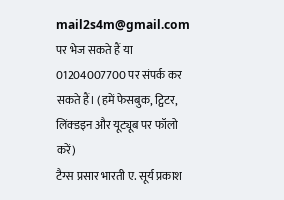mail2s4m@gmail.com पर भेज सकते हैं या 01204007700 पर संपर्क कर सकते हैं। (हमें फेसबुक, ट्विटर, लिंक्डइन और यूट्यूब पर फॉलो करें)
टैग्स प्रसार भारती ए. सूर्य प्रकाश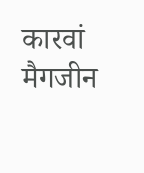कारवां मैगजीन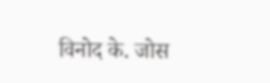विनोद के. जोस